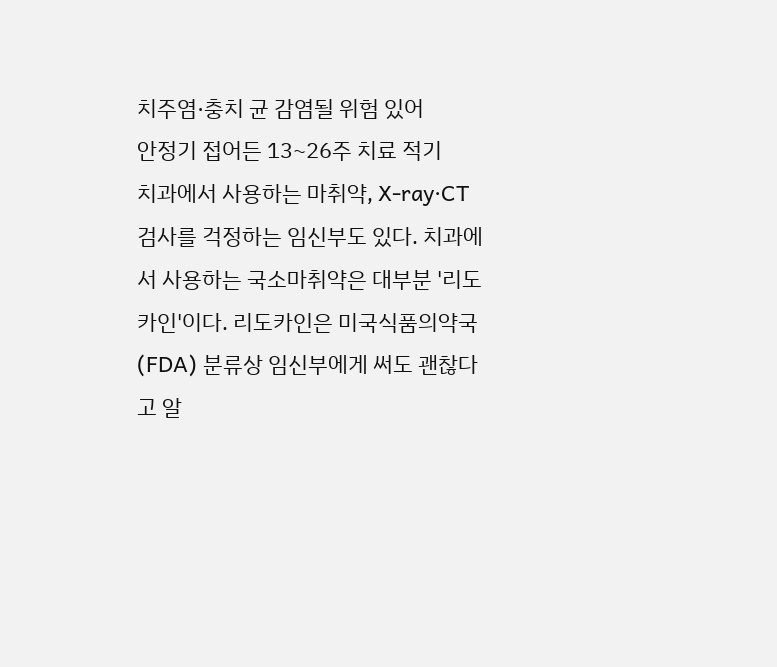치주염·충치 균 감염될 위험 있어
안정기 접어든 13~26주 치료 적기
치과에서 사용하는 마취약, X-ray·CT 검사를 걱정하는 임신부도 있다. 치과에서 사용하는 국소마취약은 대부분 '리도카인'이다. 리도카인은 미국식품의약국(FDA) 분류상 임신부에게 써도 괜찮다고 알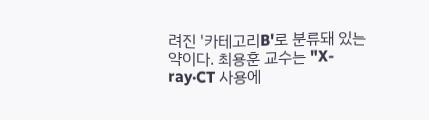려진 '카테고리B'로 분류돼 있는 약이다. 최용훈 교수는 "X-ray·CT 사용에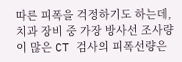따른 피폭을 걱정하기도 하는데, 치과 장비 중 가장 방사선 조사량이 많은 CT 검사의 피폭선량은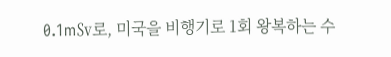0.1m㏜로, 미국을 비행기로 1회 왕복하는 수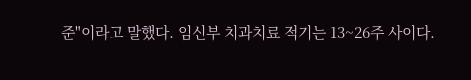준"이라고 말했다. 임신부 치과치료 적기는 13~26주 사이다.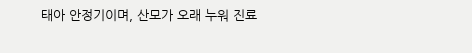태아 안정기이며, 산모가 오래 누워 진료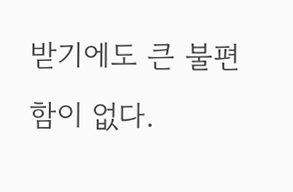받기에도 큰 불편함이 없다.